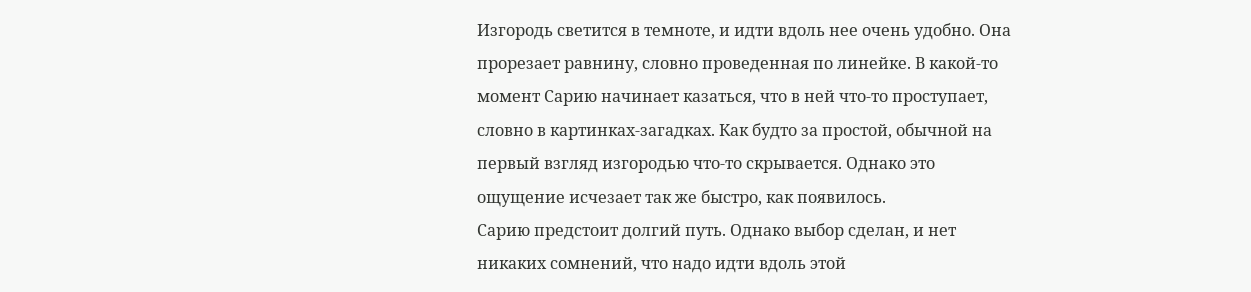Изгородь светится в темноте, и идти вдоль нее очень удобно. Она прорезает равнину, словно проведенная по линейке. В какой-то момент Сарию начинает казаться, что в ней что-то проступает, словно в картинках-загадках. Как будто за простой, обычной на первый взгляд изгородью что-то скрывается. Однако это ощущение исчезает так же быстро, как появилось.
Сарию предстоит долгий путь. Однако выбор сделан, и нет никаких сомнений, что надо идти вдоль этой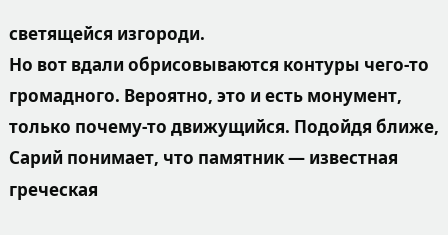светящейся изгороди.
Но вот вдали обрисовываются контуры чего-то громадного. Вероятно, это и есть монумент, только почему-то движущийся. Подойдя ближе, Сарий понимает, что памятник — известная греческая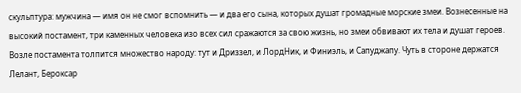скульптура: мужчина — имя он не смог вспомнить — и два его сына, которых душат громадные морские змеи. Вознесенные на высокий постамент, три каменных человека изо всех сил сражаются за свою жизнь, но змеи обвивают их тела и душат героев.
Возле постамента толпится множество народу: тут и Дриззел, и ЛордНик, и Финиэль, и Сапуджапу. Чуть в стороне держатся Лелант, Бероксар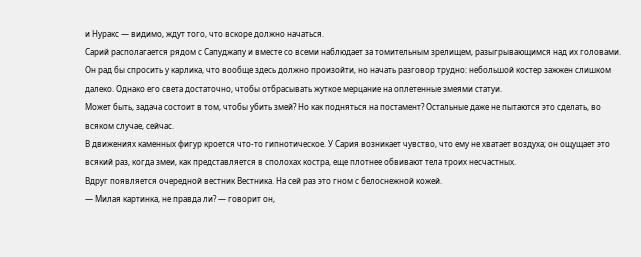и Нуракс — видимо, ждут того, что вскоре должно начаться.
Сарий располагается рядом с Сапуджапу и вместе со всеми наблюдает за томительным зрелищем, разыгрывающимся над их головами. Он рад бы спросить у карлика, что вообще здесь должно произойти, но начать разговор трудно: небольшой костер зажжен слишком далеко. Однако его света достаточно, чтобы отбрасывать жуткое мерцание на оплетенные змеями статуи.
Может быть, задача состоит в том, чтобы убить змей? Но как подняться на постамент? Остальные даже не пытаются это сделать, во всяком случае, сейчас.
В движениях каменных фигур кроется что-то гипнотическое. У Сария возникает чувство, что ему не хватает воздуха; он ощущает это всякий раз, когда змеи, как представляется в сполохах костра, еще плотнее обвивают тела троих несчастных.
Вдруг появляется очередной вестник Вестника. На сей раз это гном с белоснежной кожей.
— Милая картинка, не правда ли? — говорит он,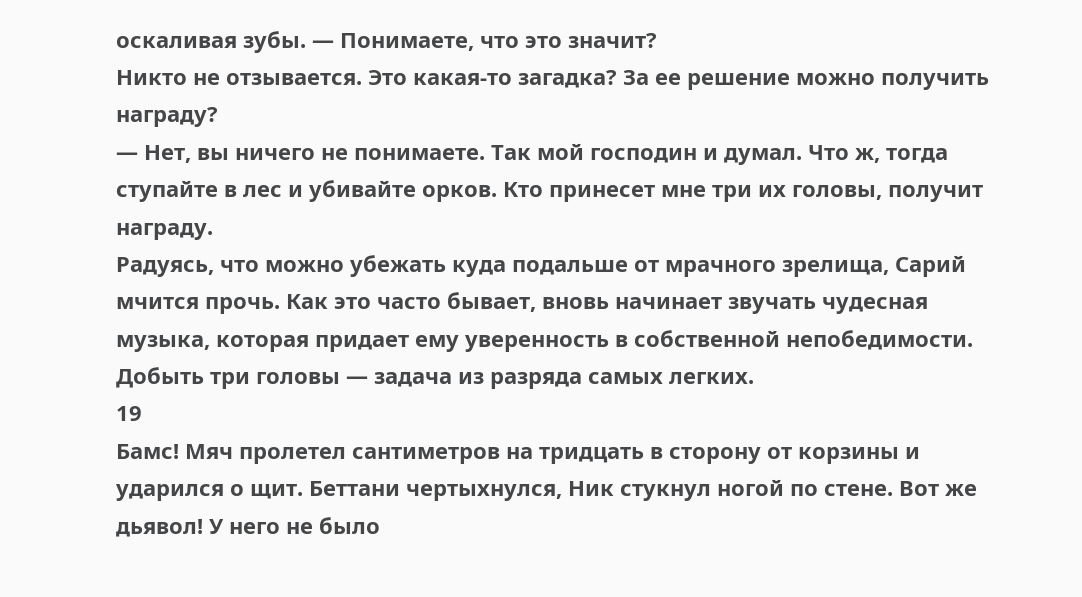оскаливая зубы. — Понимаете, что это значит?
Никто не отзывается. Это какая-то загадка? За ее решение можно получить награду?
— Нет, вы ничего не понимаете. Так мой господин и думал. Что ж, тогда ступайте в лес и убивайте орков. Кто принесет мне три их головы, получит награду.
Радуясь, что можно убежать куда подальше от мрачного зрелища, Сарий мчится прочь. Как это часто бывает, вновь начинает звучать чудесная музыка, которая придает ему уверенность в собственной непобедимости.
Добыть три головы — задача из разряда самых легких.
19
Бамс! Мяч пролетел сантиметров на тридцать в сторону от корзины и ударился о щит. Беттани чертыхнулся, Ник стукнул ногой по стене. Вот же дьявол! У него не было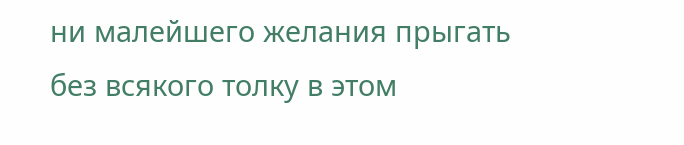ни малейшего желания прыгать без всякого толку в этом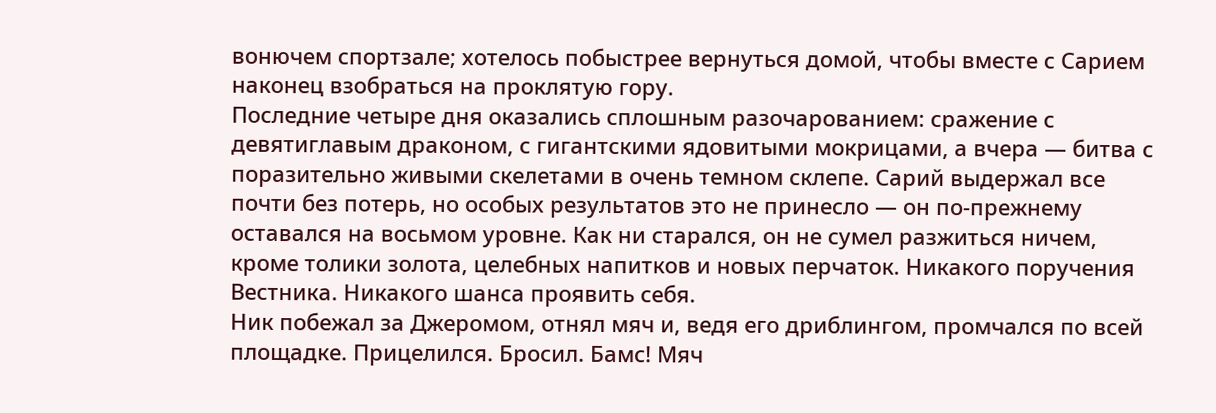вонючем спортзале; хотелось побыстрее вернуться домой, чтобы вместе с Сарием наконец взобраться на проклятую гору.
Последние четыре дня оказались сплошным разочарованием: сражение с девятиглавым драконом, с гигантскими ядовитыми мокрицами, а вчера — битва с поразительно живыми скелетами в очень темном склепе. Сарий выдержал все почти без потерь, но особых результатов это не принесло — он по-прежнему оставался на восьмом уровне. Как ни старался, он не сумел разжиться ничем, кроме толики золота, целебных напитков и новых перчаток. Никакого поручения Вестника. Никакого шанса проявить себя.
Ник побежал за Джеромом, отнял мяч и, ведя его дриблингом, промчался по всей площадке. Прицелился. Бросил. Бамс! Мяч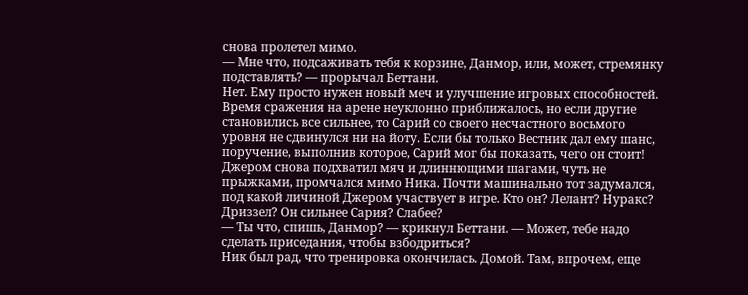снова пролетел мимо.
— Мне что, подсаживать тебя к корзине, Данмор, или, может, стремянку подставлять? — прорычал Беттани.
Нет. Ему просто нужен новый меч и улучшение игровых способностей. Время сражения на арене неуклонно приближалось, но если другие становились все сильнее, то Сарий со своего несчастного восьмого уровня не сдвинулся ни на йоту. Если бы только Вестник дал ему шанс, поручение, выполнив которое, Сарий мог бы показать, чего он стоит!
Джером снова подхватил мяч и длиннющими шагами, чуть не прыжками, промчался мимо Ника. Почти машинально тот задумался, под какой личиной Джером участвует в игре. Кто он? Лелант? Нуракс? Дриззел? Он сильнее Сария? Слабее?
— Ты что, спишь, Данмор? — крикнул Беттани. — Может, тебе надо сделать приседания, чтобы взбодриться?
Ник был рад, что тренировка окончилась. Домой. Там, впрочем, еще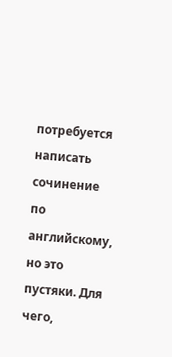потребуется написать сочинение по английскому, но это пустяки. Для чего,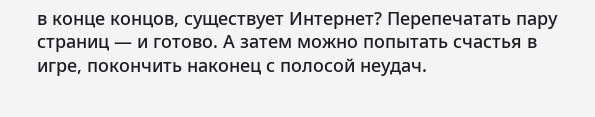в конце концов, существует Интернет? Перепечатать пару страниц — и готово. А затем можно попытать счастья в игре, покончить наконец с полосой неудач.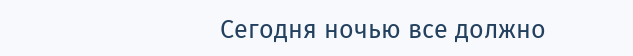Сегодня ночью все должно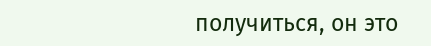получиться, он это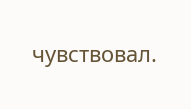чувствовал.